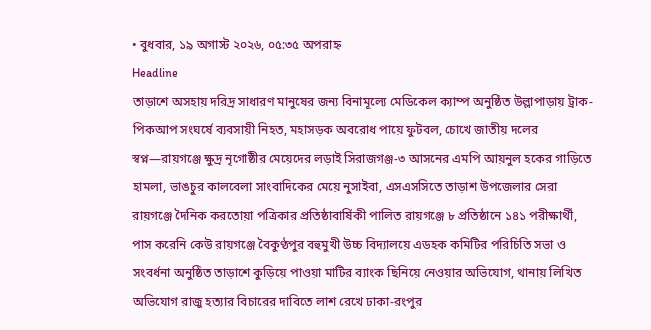• বুধবার, ১৯ অগাস্ট ২০২৬, ০৫:৩৫ অপরাহ্ন
Headline
তাড়াশে অসহায় দরিদ্র সাধারণ মানুষের জন্য বিনামূল্যে মেডিকেল ক্যাম্প অনুষ্ঠিত উল্লাপাড়ায় ট্রাক-পিকআপ সংঘর্ষে ব্যবসায়ী নিহত, মহাসড়ক অবরোধ পায়ে ফুটবল, চোখে জাতীয় দলের স্বপ্ন—রায়গঞ্জে ক্ষুদ্র নৃগোষ্ঠীর মেয়েদের লড়াই সিরাজগঞ্জ-৩ আসনের এমপি আয়নুল হকের গাড়িতে হামলা, ভাঙচুর কালবেলা সাংবাদিকের মেয়ে নুসাইবা, এসএসসিতে তাড়াশ উপজেলার সেরা রায়গঞ্জে দৈনিক করতোয়া পত্রিকার প্রতিষ্ঠাবার্ষিকী পালিত রায়গঞ্জে ৮ প্রতিষ্ঠানে ১৪১ পরীক্ষার্থী, পাস করেনি কেউ রায়গঞ্জে বৈকুণ্ঠপুর বহুমুখী উচ্চ বিদ্যালয়ে এডহক কমিটির পরিচিতি সভা ও সংবর্ধনা অনুষ্ঠিত তাড়াশে কুড়িয়ে পাওয়া মাটির ব্যাংক ছিনিয়ে নেওয়ার অভিযোগ, থানায় লিখিত অভিযোগ রাজু হত্যার বিচারের দাবিতে লাশ রেখে ঢাকা-রংপুর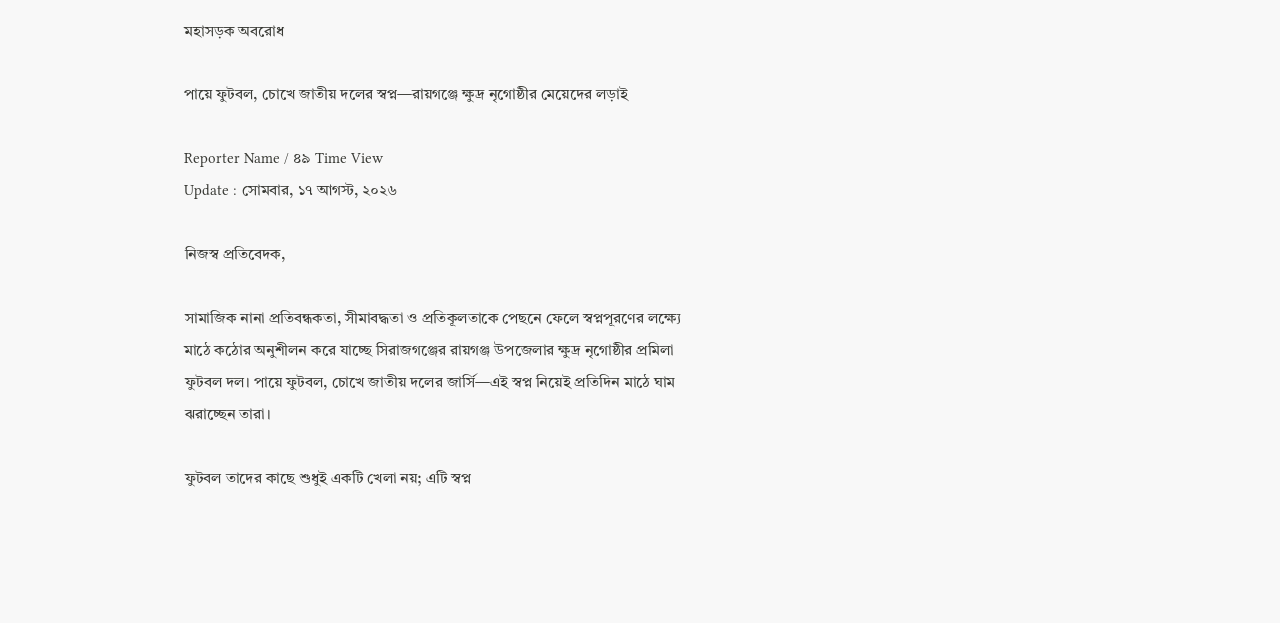মহাসড়ক অবরোধ

পায়ে ফুটবল, চোখে জাতীয় দলের স্বপ্ন—রায়গঞ্জে ক্ষুদ্র নৃগোষ্ঠীর মেয়েদের লড়াই

Reporter Name / ৪৯ Time View
Update : সোমবার, ১৭ আগস্ট, ২০২৬

নিজস্ব প্রতিবেদক,

সামাজিক নানা প্রতিবন্ধকতা, সীমাবদ্ধতা ও প্রতিকূলতাকে পেছনে ফেলে স্বপ্নপূরণের লক্ষ্যে মাঠে কঠোর অনুশীলন করে যাচ্ছে সিরাজগঞ্জের রায়গঞ্জ উপজেলার ক্ষুদ্র নৃগোষ্ঠীর প্রমিলা ফুটবল দল। পায়ে ফুটবল, চোখে জাতীয় দলের জার্সি—এই স্বপ্ন নিয়েই প্রতিদিন মাঠে ঘাম ঝরাচ্ছেন তারা।

ফুটবল তাদের কাছে শুধুই একটি খেলা নয়; এটি স্বপ্ন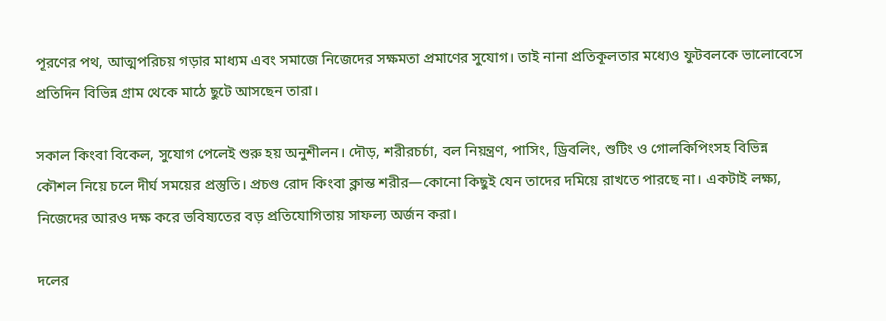পূরণের পথ, আত্মপরিচয় গড়ার মাধ্যম এবং সমাজে নিজেদের সক্ষমতা প্রমাণের সুযোগ। তাই নানা প্রতিকূলতার মধ্যেও ফুটবলকে ভালোবেসে প্রতিদিন বিভিন্ন গ্রাম থেকে মাঠে ছুটে আসছেন তারা।

সকাল কিংবা বিকেল, সুযোগ পেলেই শুরু হয় অনুশীলন। দৌড়, শরীরচর্চা, বল নিয়ন্ত্রণ, পাসিং, ড্রিবলিং, শুটিং ও গোলকিপিংসহ বিভিন্ন কৌশল নিয়ে চলে দীর্ঘ সময়ের প্রস্তুতি। প্রচণ্ড রোদ কিংবা ক্লান্ত শরীর—কোনো কিছুই যেন তাদের দমিয়ে রাখতে পারছে না। একটাই লক্ষ্য, নিজেদের আরও দক্ষ করে ভবিষ্যতের বড় প্রতিযোগিতায় সাফল্য অর্জন করা।

দলের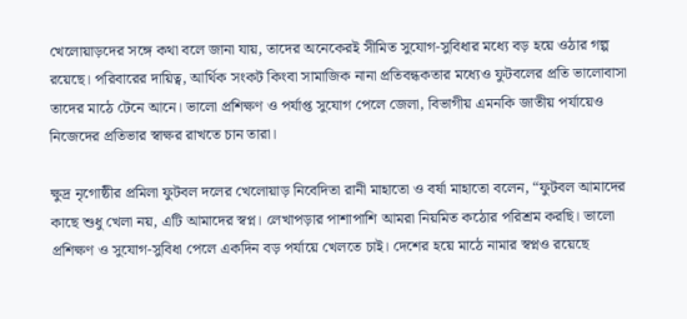খেলোয়াড়দের সঙ্গে কথা বলে জানা যায়, তাদের অনেকেরই সীমিত সুযোগ-সুবিধার মধ্যে বড় হয়ে ওঠার গল্প রয়েছে। পরিবারের দায়িত্ব, আর্থিক সংকট কিংবা সামাজিক নানা প্রতিবন্ধকতার মধ্যেও ফুটবলের প্রতি ভালোবাসা তাদের মাঠে টেনে আনে। ভালো প্রশিক্ষণ ও পর্যাপ্ত সুযোগ পেলে জেলা, বিভাগীয় এমনকি জাতীয় পর্যায়েও নিজেদের প্রতিভার স্বাক্ষর রাখতে চান তারা।

ক্ষুদ্র নৃগোষ্ঠীর প্রমিলা ফুটবল দলের খেলোয়াড় নিবেদিতা রানী মাহাতো ও বর্ষা মাহাতো বলেন, “ফুটবল আমাদের কাছে শুধু খেলা নয়, এটি আমাদের স্বপ্ন। লেখাপড়ার পাশাপাশি আমরা নিয়মিত কঠোর পরিশ্রম করছি। ভালো প্রশিক্ষণ ও সুযোগ-সুবিধা পেলে একদিন বড় পর্যায়ে খেলতে চাই। দেশের হয়ে মাঠে নামার স্বপ্নও রয়েছে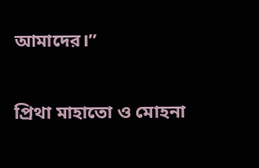আমাদের।”

প্রিথা মাহাতো ও মোহনা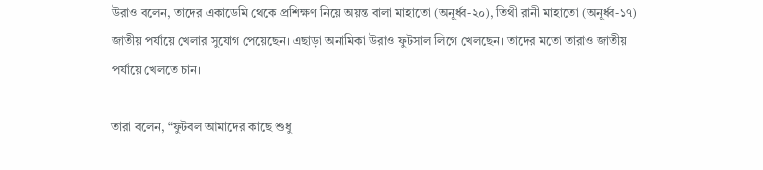উরাও বলেন, তাদের একাডেমি থেকে প্রশিক্ষণ নিয়ে অয়ন্ত বালা মাহাতো (অনূর্ধ্ব-২০), তিথী রানী মাহাতো (অনূর্ধ্ব-১৭) জাতীয় পর্যায়ে খেলার সুযোগ পেয়েছেন। এছাড়া অনামিকা উরাও ফুটসাল লিগে খেলছেন। তাদের মতো তারাও জাতীয় পর্যায়ে খেলতে চান।

তারা বলেন, “ফুটবল আমাদের কাছে শুধু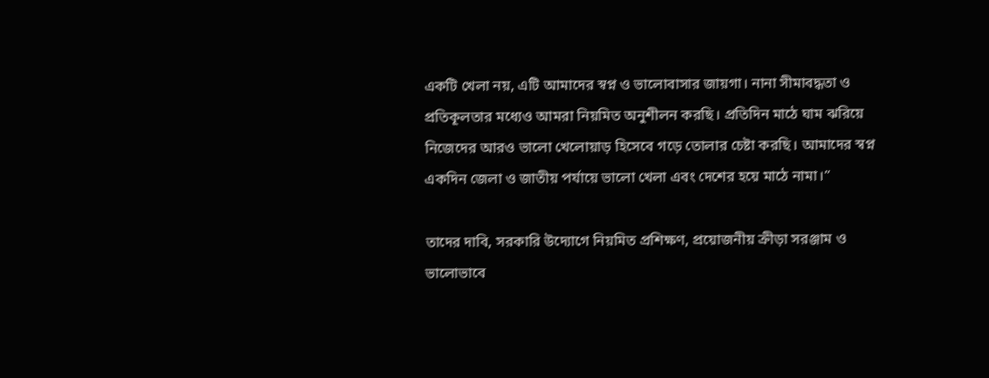একটি খেলা নয়, এটি আমাদের স্বপ্ন ও ভালোবাসার জায়গা। নানা সীমাবদ্ধতা ও প্রতিকূলতার মধ্যেও আমরা নিয়মিত অনুশীলন করছি। প্রতিদিন মাঠে ঘাম ঝরিয়ে নিজেদের আরও ভালো খেলোয়াড় হিসেবে গড়ে তোলার চেষ্টা করছি। আমাদের স্বপ্ন একদিন জেলা ও জাতীয় পর্যায়ে ভালো খেলা এবং দেশের হয়ে মাঠে নামা।”

তাদের দাবি, সরকারি উদ্যোগে নিয়মিত প্রশিক্ষণ, প্রয়োজনীয় ক্রীড়া সরঞ্জাম ও ভালোভাবে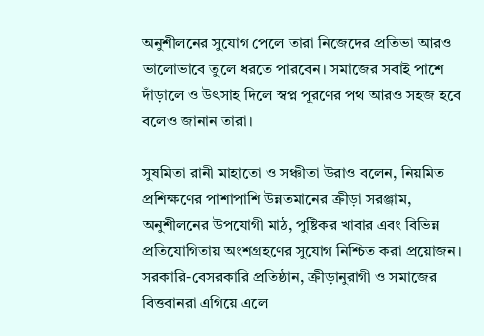অনুশীলনের সুযোগ পেলে তারা নিজেদের প্রতিভা আরও ভালোভাবে তুলে ধরতে পারবেন। সমাজের সবাই পাশে দাঁড়ালে ও উৎসাহ দিলে স্বপ্ন পূরণের পথ আরও সহজ হবে বলেও জানান তারা।

সুষমিতা রানী মাহাতো ও সঞ্চীতা উরাও বলেন, নিয়মিত প্রশিক্ষণের পাশাপাশি উন্নতমানের ক্রীড়া সরঞ্জাম, অনুশীলনের উপযোগী মাঠ, পুষ্টিকর খাবার এবং বিভিন্ন প্রতিযোগিতায় অংশগ্রহণের সুযোগ নিশ্চিত করা প্রয়োজন। সরকারি-বেসরকারি প্রতিষ্ঠান, ক্রীড়ানুরাগী ও সমাজের বিত্তবানরা এগিয়ে এলে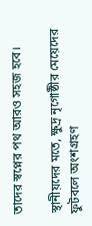তাদের স্বপ্নের পথ আরও সহজ হবে।

স্থানীয়দের মতে, ক্ষুদ্র নৃগোষ্ঠীর মেয়েদের ফুটবলে অংশগ্রহণ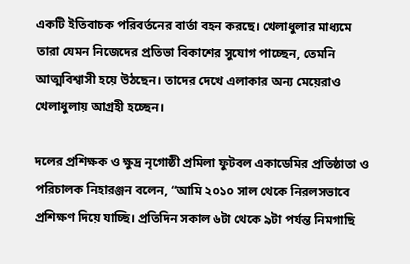একটি ইতিবাচক পরিবর্তনের বার্তা বহন করছে। খেলাধুলার মাধ্যমে তারা যেমন নিজেদের প্রতিভা বিকাশের সুযোগ পাচ্ছেন, তেমনি আত্মবিশ্বাসী হয়ে উঠছেন। তাদের দেখে এলাকার অন্য মেয়েরাও খেলাধুলায় আগ্রহী হচ্ছেন।

দলের প্রশিক্ষক ও ক্ষুদ্র নৃগোষ্ঠী প্রমিলা ফুটবল একাডেমির প্রতিষ্ঠাতা ও পরিচালক নিহারঞ্জন বলেন, “আমি ২০১০ সাল থেকে নিরলসভাবে প্রশিক্ষণ দিয়ে যাচ্ছি। প্রতিদিন সকাল ৬টা থেকে ৯টা পর্যন্ত নিমগাছি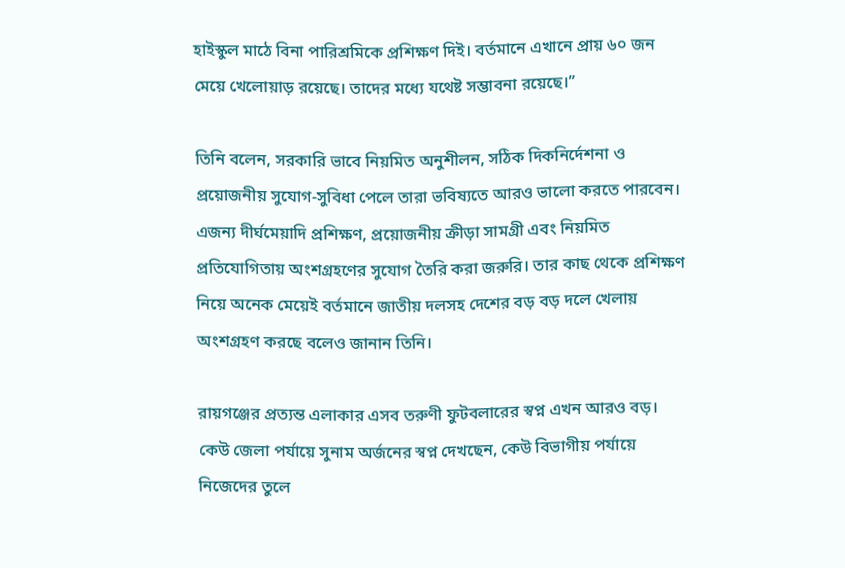হাইস্কুল মাঠে বিনা পারিশ্রমিকে প্রশিক্ষণ দিই। বর্তমানে এখানে প্রায় ৬০ জন মেয়ে খেলোয়াড় রয়েছে। তাদের মধ্যে যথেষ্ট সম্ভাবনা রয়েছে।”

তিনি বলেন, সরকারি ভাবে নিয়মিত অনুশীলন, সঠিক দিকনির্দেশনা ও প্রয়োজনীয় সুযোগ-সুবিধা পেলে তারা ভবিষ্যতে আরও ভালো করতে পারবেন। এজন্য দীর্ঘমেয়াদি প্রশিক্ষণ, প্রয়োজনীয় ক্রীড়া সামগ্রী এবং নিয়মিত প্রতিযোগিতায় অংশগ্রহণের সুযোগ তৈরি করা জরুরি। তার কাছ থেকে প্রশিক্ষণ নিয়ে অনেক মেয়েই বর্তমানে জাতীয় দলসহ দেশের বড় বড় দলে খেলায় অংশগ্রহণ করছে বলেও জানান তিনি।

রায়গঞ্জের প্রত্যন্ত এলাকার এসব তরুণী ফুটবলারের স্বপ্ন এখন আরও বড়। কেউ জেলা পর্যায়ে সুনাম অর্জনের স্বপ্ন দেখছেন, কেউ বিভাগীয় পর্যায়ে নিজেদের তুলে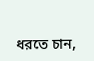ধরতে চান,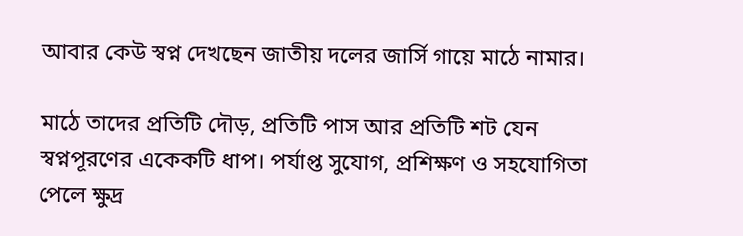আবার কেউ স্বপ্ন দেখছেন জাতীয় দলের জার্সি গায়ে মাঠে নামার।

মাঠে তাদের প্রতিটি দৌড়, প্রতিটি পাস আর প্রতিটি শট যেন স্বপ্নপূরণের একেকটি ধাপ। পর্যাপ্ত সুযোগ, প্রশিক্ষণ ও সহযোগিতা পেলে ক্ষুদ্র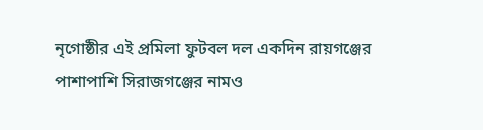নৃগোষ্ঠীর এই প্রমিলা ফুটবল দল একদিন রায়গঞ্জের পাশাপাশি সিরাজগঞ্জের নামও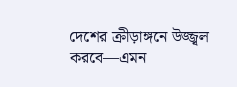দেশের ক্রীড়াঙ্গনে উজ্জ্বল করবে—এমন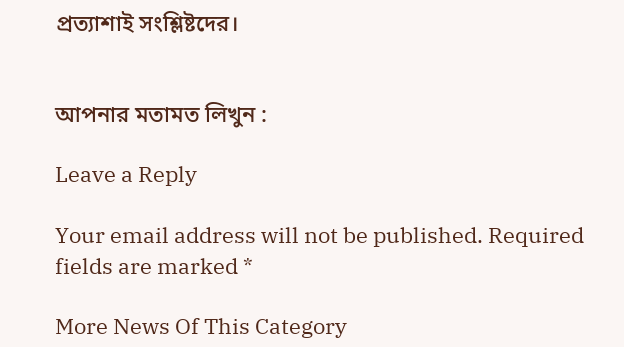প্রত্যাশাই সংশ্লিষ্টদের।


আপনার মতামত লিখুন :

Leave a Reply

Your email address will not be published. Required fields are marked *

More News Of This Category